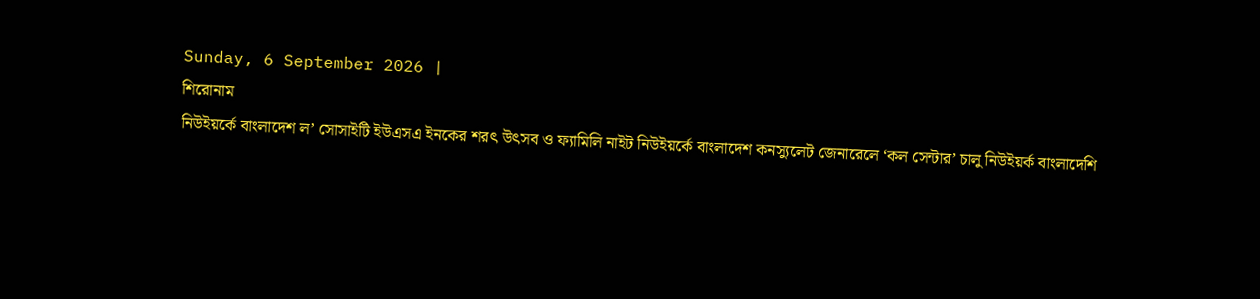Sunday, 6 September 2026 |
শিরোনাম
নিউইয়র্কে বাংলাদেশ ল’ সোসাইটি ইউএসএ ইনকের শরৎ উৎসব ও ফ্যামিলি নাইট নিউইয়র্কে বাংলাদেশ কনস্যুলেট জেনারেলে ‘কল সেন্টার’ চালু নিউইয়র্ক বাংলাদেশি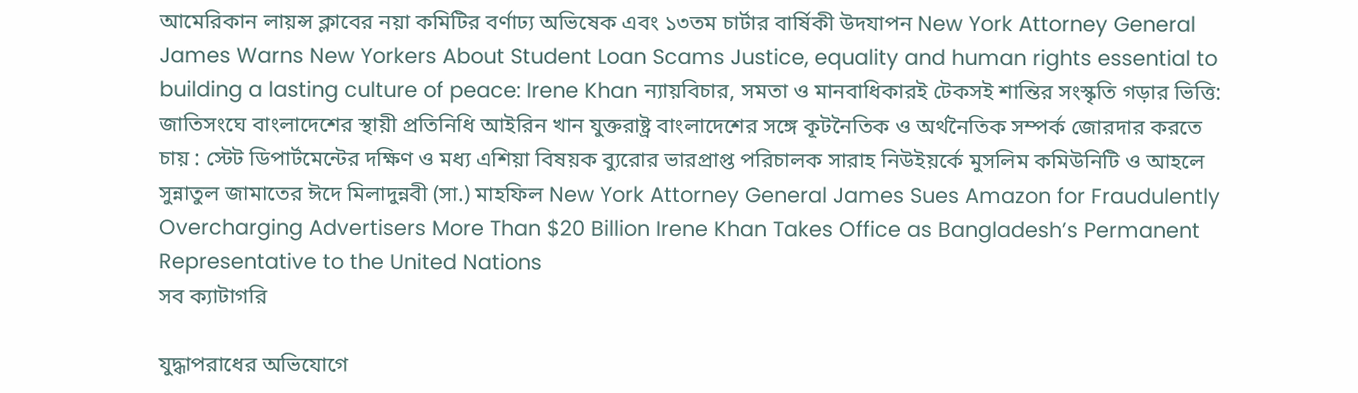আমেরিকান লায়ন্স ক্লাবের নয়া কমিটির বর্ণাঢ্য অভিষেক এবং ১৩তম চার্টার বার্ষিকী উদযাপন New York Attorney General James Warns New Yorkers About Student Loan Scams Justice, equality and human rights essential to building a lasting culture of peace: Irene Khan ন্যায়বিচার, সমতা ও মানবাধিকারই টেকসই শান্তির সংস্কৃতি গড়ার ভিত্তি: জাতিসংঘে বাংলাদেশের স্থায়ী প্রতিনিধি আইরিন খান যুক্তরাষ্ট্র বাংলাদেশের সঙ্গে কূটনৈতিক ও অর্থনৈতিক সম্পর্ক জোরদার করতে চায় : স্টেট ডিপার্টমেন্টের দক্ষিণ ও মধ্য এশিয়া বিষয়ক ব্যুরোর ভারপ্রাপ্ত পরিচালক সারাহ নিউইয়র্কে মুসলিম কমিউনিটি ও আহলে সুন্নাতুল জামাতের ঈদে মিলাদুন্নবী (সা.) মাহফিল New York Attorney General James Sues Amazon for Fraudulently Overcharging Advertisers More Than $20 Billion Irene Khan Takes Office as Bangladesh’s Permanent Representative to the United Nations
সব ক্যাটাগরি

যুদ্ধাপরাধের অভিযোগে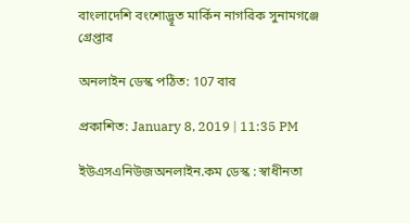বাংলাদেশি বংশোদ্ভূত মার্কিন নাগরিক সুনামগঞ্জে গ্রেপ্তার

অনলাইন ডেস্ক পঠিত: 107 বার

প্রকাশিত: January 8, 2019 | 11:35 PM

ইউএসএনিউজঅনলাইন.কম ডেস্ক : স্বাধীনতা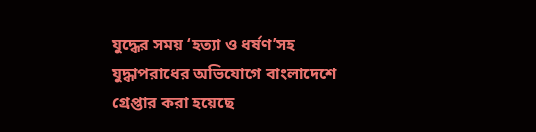যুদ্ধের সময় ‘হত্যা ও ধর্ষণ’সহ যুদ্ধাপরাধের অভিযোগে বাংলাদেশে গ্রেপ্তার করা হয়েছে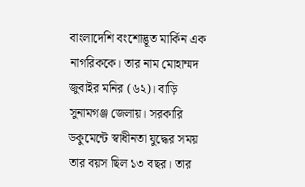বাংলাদেশি বংশোদ্ভূত মার্কিন এক নাগরিককে। তার নাম মোহাম্মদ জুবাইর মনির (৬২)। বাড়ি সুনামগঞ্জ জেলায়। সরকারি ডকুমেন্টে স্বাধীনতা যুদ্ধের সময় তার বয়স ছিল ১৩ বছর। তার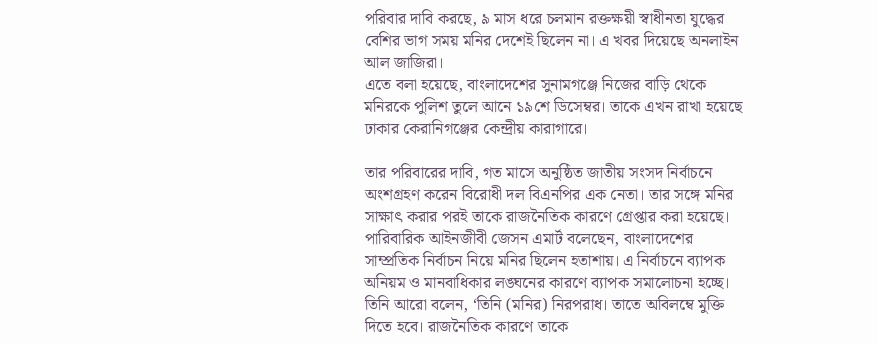পরিবার দাবি করছে, ৯ মাস ধরে চলমান রক্তক্ষয়ী স্বাধীনতা যুদ্ধের বেশির ভাগ সময় মনির দেশেই ছিলেন না। এ খবর দিয়েছে অনলাইন আল জাজিরা।
এতে বলা হয়েছে, বাংলাদেশের সুনামগঞ্জে নিজের বাড়ি থেকে মনিরকে পুলিশ তুলে আনে ১৯শে ডিসেম্বর। তাকে এখন রাখা হয়েছে ঢাকার কেরানিগঞ্জের কেন্দ্রীয় কারাগারে।

তার পরিবারের দাবি, গত মাসে অনুষ্ঠিত জাতীয় সংসদ নির্বাচনে অংশগ্রহণ করেন বিরোধী দল বিএনপির এক নেতা। তার সঙ্গে মনির সাক্ষাৎ করার পরই তাকে রাজনৈতিক কারণে গ্রেপ্তার করা হয়েছে।
পারিবারিক আইনজীবী জেসন এমার্ট বলেছেন, বাংলাদেশের সাম্প্রতিক নির্বাচন নিয়ে মনির ছিলেন হতাশায়। এ নির্বাচনে ব্যাপক অনিয়ম ও মানবাধিকার লঙ্ঘনের কারণে ব্যাপক সমালোচনা হচ্ছে। তিনি আরো বলেন, ‘তিনি (মনির) নিরপরাধ। তাতে অবিলম্বে মুক্তি দিতে হবে। রাজনৈতিক কারণে তাকে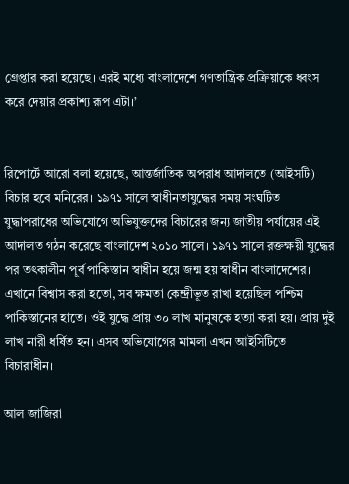গ্রেপ্তার করা হয়েছে। এরই মধ্যে বাংলাদেশে গণতান্ত্রিক প্রক্রিয়াকে ধ্বংস করে দেয়ার প্রকাশ্য রূপ এটা।’


রিপোর্টে আরো বলা হয়েছে, আন্তর্জাতিক অপরাধ আদালতে (আইসটি) বিচার হবে মনিরের। ১৯৭১ সালে স্বাধীনতাযুদ্ধের সময় সংঘটিত যুদ্ধাপরাধের অভিযোগে অভিযুক্তদের বিচারের জন্য জাতীয় পর্যায়ের এই আদালত গঠন করেছে বাংলাদেশ ২০১০ সালে। ১৯৭১ সালে রক্তক্ষয়ী যুদ্ধের পর তৎকালীন পূর্ব পাকিস্তান স্বাধীন হয়ে জন্ম হয় স্বাধীন বাংলাদেশের। এখানে বিশ্বাস করা হতো, সব ক্ষমতা কেন্দ্রীভূত রাখা হয়েছিল পশ্চিম পাকিস্তানের হাতে। ওই যুদ্ধে প্রায় ৩০ লাখ মানুষকে হত্যা করা হয়। প্রায় দুই লাখ নারী ধর্ষিত হন। এসব অভিযোগের মামলা এখন আইসিটিতে বিচারাধীন।

আল জাজিরা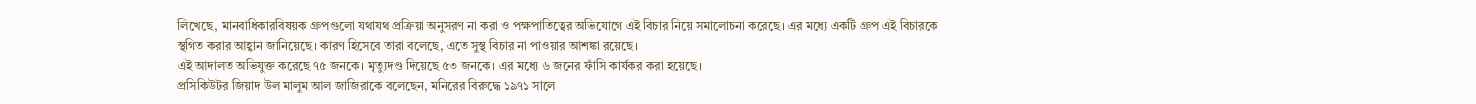লিখেছে, মানবাধিকারবিষয়ক গ্রুপগুলো যথাযথ প্রক্রিয়া অনুসরণ না করা ও পক্ষপাতিত্বের অভিযোগে এই বিচার নিয়ে সমালোচনা করেছে। এর মধ্যে একটি গ্রুপ এই বিচারকে স্থগিত করার আহ্বান জানিয়েছে। কারণ হিসেবে তারা বলেছে, এতে সুস্থ বিচার না পাওয়ার আশঙ্কা রয়েছে।
এই আদালত অভিযুক্ত করেছে ৭৫ জনকে। মৃত্যুদণ্ড দিয়েছে ৫৩ জনকে। এর মধ্যে ৬ জনের ফাঁসি কার্যকর করা হয়েছে।
প্রসিকিউটর জিয়াদ উল মালুম আল জাজিরাকে বলেছেন, মনিরের বিরুদ্ধে ১৯৭১ সালে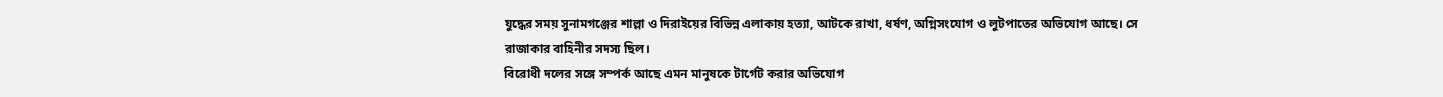যুদ্ধের সময় সুনামগঞ্জের শাল্লা ও দিরাইয়ের বিভিন্ন এলাকায় হত্যা, আটকে রাখা, ধর্ষণ, অগ্নিসংযোগ ও লুটপাতের অভিযোগ আছে। সে রাজাকার বাহিনীর সদস্য ছিল।
বিরোধী দলের সঙ্গে সম্পর্ক আছে এমন মানুষকে টার্গেট করার অভিযোগ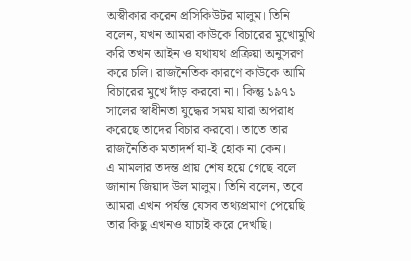অস্বীকার করেন প্রসিকিউটর মালুম। তিনি বলেন, যখন আমরা কাউকে বিচারের মুখোমুখি করি তখন আইন ও যথাযথ প্রক্রিয়া অনুসরণ করে চলি। রাজনৈতিক কারণে কাউকে আমি বিচারের মুখে দাঁড় করবো না। কিন্তু ১৯৭১ সালের স্বাধীনতা যুদ্ধের সময় যারা অপরাধ করেছে তাদের বিচার করবো। তাতে তার রাজনৈতিক মতাদর্শ যা-ই হোক না কেন।
এ মামলার তদন্ত প্রায় শেষ হয়ে গেছে বলে জানান জিয়াদ উল মালুম। তিনি বলেন, তবে আমরা এখন পর্যন্ত যেসব তথ্যপ্রমাণ পেয়েছি তার কিছু এখনও যাচাই করে দেখছি।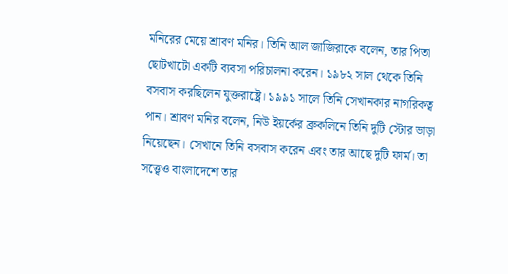মনিরের মেয়ে শ্রাবণ মনির। তিনি আল জাজিরাকে বলেন, তার পিতা ছোটখাটো একটি ব্যবসা পরিচালনা করেন। ১৯৮২ সাল থেকে তিনি বসবাস করছিলেন যুক্তরাষ্ট্রে। ১৯৯১ সালে তিনি সেখানকার নাগরিকত্ব পান। শ্রাবণ মনির বলেন, নিউ ইয়র্কের ব্রুকলিনে তিনি দুটি স্টোর ভাড়া নিয়েছেন। সেখানে তিনি বসবাস করেন এবং তার আছে দুটি ফার্ম। তা সত্ত্বেও বাংলাদেশে তার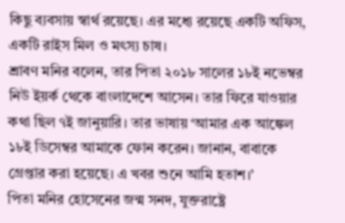কিছু ব্যবসায় স্বার্থ রয়েছে। এর মধ্যে রয়েছে একটি অফিস, একটি রাইস মিল ও মৎস্য চাষ।
শ্রাবণ মনির বলেন, তার পিতা ২০১৮ সালের ১৮ই নভেম্বর নিউ ইয়র্ক থেকে বাংলাদেশে আসেন। তার ফিরে যাওয়ার কথা ছিল ৭ই জানুয়ারি। তার ভাষায় ‘আমার এক আঙ্কেল ১৮ই ডিসেম্বর আমাকে ফোন করেন। জানান, বাবাকে গ্রেপ্তার করা হয়েছে। এ খবর শুনে আমি হতাশ।’
পিতা মনির হোসেনের জন্ম সনদ, যুক্তরাষ্ট্রে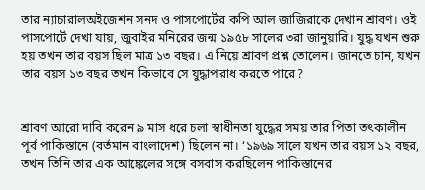তার ন্যাচারালঅইজেশন সনদ ও পাসপোর্টের কপি আল জাজিরাকে দেখান শ্রাবণ। ওই পাসপোর্টে দেখা যায়, জুবাইর মনিরের জন্ম ১৯৫৮ সালের ৩রা জানুয়ারি। যুদ্ধ যখন শুরু হয় তখন তার বয়স ছিল মাত্র ১৩ বছর। এ নিয়ে শ্রাবণ প্রশ্ন তোলেন। জানতে চান, যখন তার বয়স ১৩ বছর তখন কিভাবে সে যুদ্ধাপরাধ করতে পারে?


শ্রাবণ আরো দাবি করেন ৯ মাস ধরে চলা স্বাধীনতা যুদ্ধের সময় তার পিতা তৎকালীন পূর্ব পাকিস্তানে (বর্তমান বাংলাদেশ) ছিলেন না। ‘১৯৬৯ সালে যখন তার বয়স ১২ বছর, তখন তিনি তার এক আঙ্কেলের সঙ্গে বসবাস করছিলেন পাকিস্তানের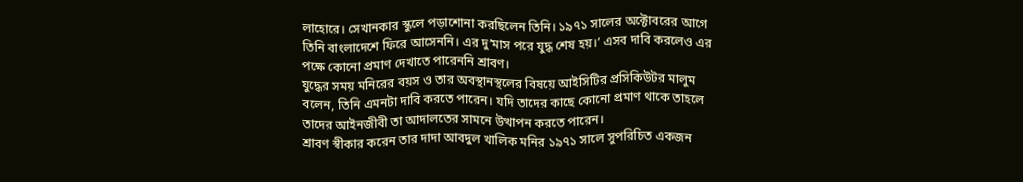লাহোরে। সেখানকার স্কুলে পড়াশোনা করছিলেন তিনি। ১৯৭১ সালের অক্টোবরের আগে তিনি বাংলাদেশে ফিরে আসেননি। এর দু’মাস পরে যুদ্ধ শেষ হয়।’ এসব দাবি করলেও এর পক্ষে কোনো প্রমাণ দেখাতে পারেননি শ্রাবণ।
যুদ্ধের সময় মনিরের বয়স ও তার অবস্থানস্থলের বিষয়ে আইসিটির প্রসিকিউটর মালুম বলেন, তিনি এমনটা দাবি করতে পারেন। যদি তাদের কাছে কোনো প্রমাণ থাকে তাহলে তাদের আইনজীবী তা আদালতের সামনে উত্থাপন করতে পারেন।
শ্রাবণ স্বীকার করেন তার দাদা আবদুল খালিক মনির ১৯৭১ সালে সুপরিচিত একজন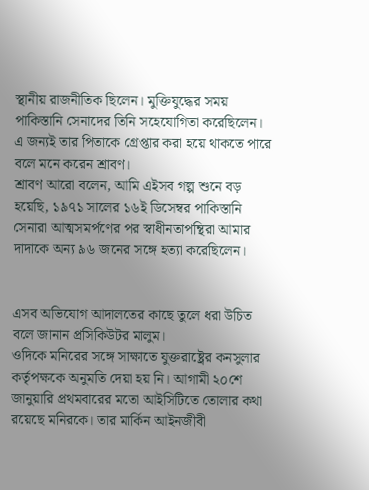স্থানীয় রাজনীতিক ছিলেন। মুক্তিযুদ্ধের সময় পাকিস্তানি সেনাদের তিনি সহেযোগিতা করেছিলেন। এ জন্যই তার পিতাকে গ্রেপ্তার করা হয়ে থাকতে পারে বলে মনে করেন শ্রাবণ।
শ্রাবণ আরো বলেন, আমি এইসব গল্প শুনে বড় হয়েছি, ১৯৭১ সালের ১৬ই ডিসেম্বর পাকিস্তানি সেনারা আত্মসমর্পণের পর স্বাধীনতাপন্থিরা আমার দাদাকে অন্য ৯৬ জনের সঙ্গে হত্যা করেছিলেন।


এসব অভিযোগ আদালতের কাছে তুলে ধরা উচিত বলে জানান প্রসিকিউটর মালুম।
ওদিকে মনিরের সঙ্গে সাক্ষাতে যুক্তরাষ্ট্রের কনসুলার কর্তৃপক্ষকে অনুমতি দেয়া হয় নি। আগামী ২০শে জানুয়ারি প্রথমবারের মতো আইসিটিতে তোলার কথা রয়েছে মনিরকে। তার মার্কিন আইনজীবী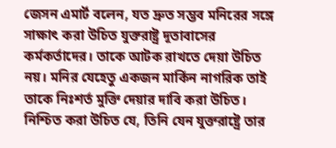জেসন এমার্ট বলেন, যত দ্রুত সম্ভব মনিরের সঙ্গে সাক্ষাৎ করা উচিত যুক্তরাষ্ট্র দূতাবাসের কর্মকর্তাদের। তাকে আটক রাখতে দেয়া উচিত নয়। মনির যেহেতু একজন মার্কিন নাগরিক তাই তাকে নিঃশর্ত মুক্তি দেয়ার দাবি করা উচিত। নিশ্চিত করা উচিত যে, তিনি যেন যুক্তরাষ্ট্রে তার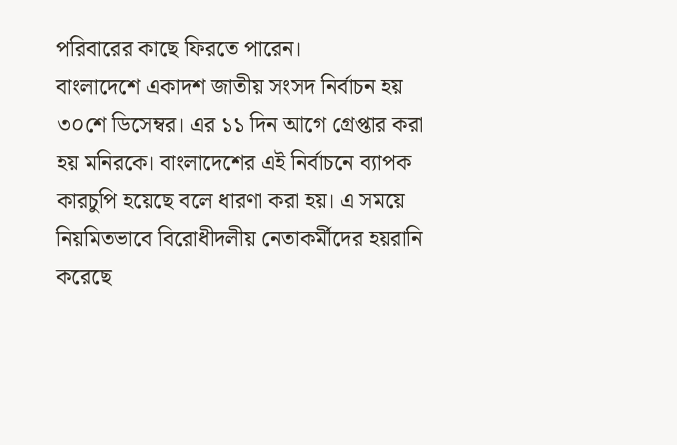পরিবারের কাছে ফিরতে পারেন।
বাংলাদেশে একাদশ জাতীয় সংসদ নির্বাচন হয় ৩০শে ডিসেম্বর। এর ১১ দিন আগে গ্রেপ্তার করা হয় মনিরকে। বাংলাদেশের এই নির্বাচনে ব্যাপক কারচুপি হয়েছে বলে ধারণা করা হয়। এ সময়ে নিয়মিতভাবে বিরোধীদলীয় নেতাকর্মীদের হয়রানি করেছে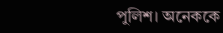পুলিশ। অনেককে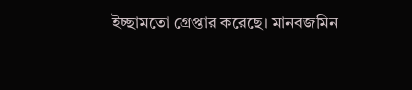ইচ্ছামতো গ্রেপ্তার করেছে। মানবজমিন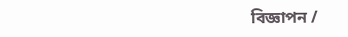বিজ্ঞাপন /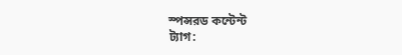স্পন্সরড কন্টেন্ট
ট্যাগ: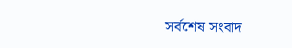সর্বশেষ সংবাদ